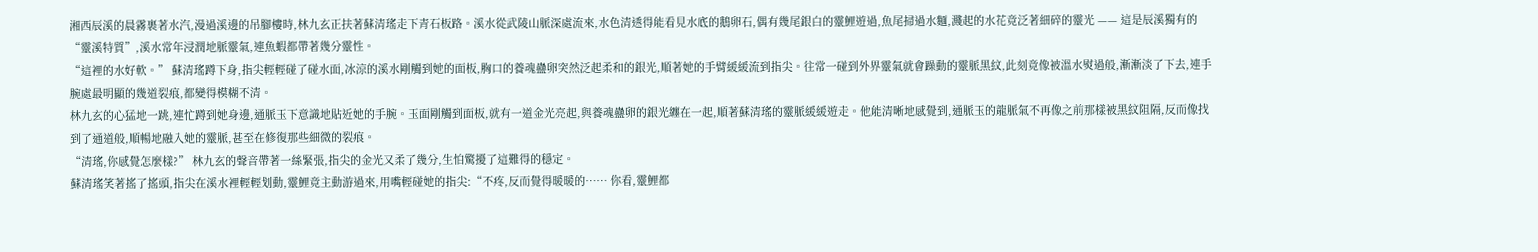湘西辰溪的晨霧裹著水汽,漫過溪邊的吊腳樓時,林九玄正扶著蘇清瑤走下青石板路。溪水從武陵山脈深處流來,水色清透得能看見水底的鵝卵石,偶有幾尾銀白的靈鯉遊過,魚尾掃過水麵,濺起的水花竟泛著細碎的靈光 —— 這是辰溪獨有的 “靈溪特質”,溪水常年浸潤地脈靈氣,連魚蝦都帶著幾分靈性。
“這裡的水好軟。” 蘇清瑤蹲下身,指尖輕輕碰了碰水面,冰涼的溪水剛觸到她的面板,胸口的養魂蠱卵突然泛起柔和的銀光,順著她的手臂緩緩流到指尖。往常一碰到外界靈氣就會躁動的靈脈黑紋,此刻竟像被溫水熨過般,漸漸淡了下去,連手腕處最明顯的幾道裂痕,都變得模糊不清。
林九玄的心猛地一跳,連忙蹲到她身邊,通脈玉下意識地貼近她的手腕。玉面剛觸到面板,就有一道金光亮起,與養魂蠱卵的銀光纏在一起,順著蘇清瑤的靈脈緩緩遊走。他能清晰地感覺到,通脈玉的龍脈氣不再像之前那樣被黑紋阻隔,反而像找到了通道般,順暢地融入她的靈脈,甚至在修復那些細微的裂痕。
“清瑤,你感覺怎麼樣?” 林九玄的聲音帶著一絲緊張,指尖的金光又柔了幾分,生怕驚擾了這難得的穩定。
蘇清瑤笑著搖了搖頭,指尖在溪水裡輕輕划動,靈鯉竟主動游過來,用嘴輕碰她的指尖:“不疼,反而覺得暖暖的…… 你看,靈鯉都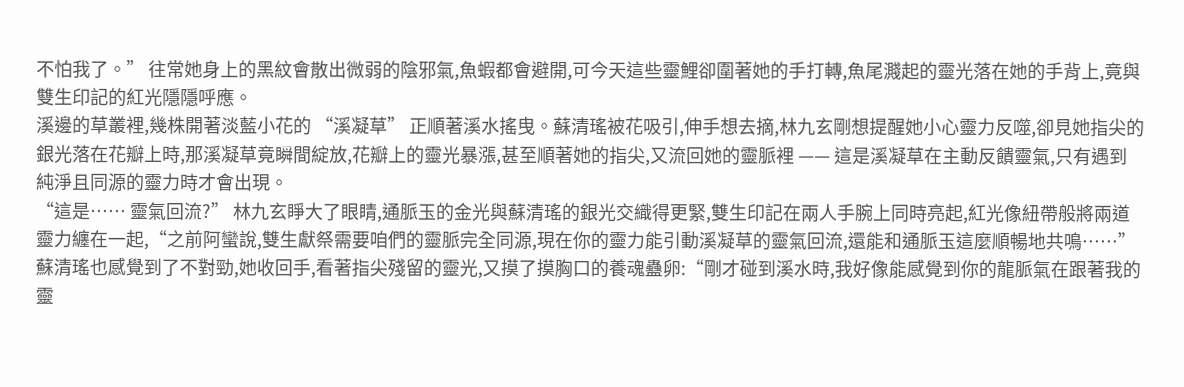不怕我了。” 往常她身上的黑紋會散出微弱的陰邪氣,魚蝦都會避開,可今天這些靈鯉卻圍著她的手打轉,魚尾濺起的靈光落在她的手背上,竟與雙生印記的紅光隱隱呼應。
溪邊的草叢裡,幾株開著淡藍小花的 “溪凝草” 正順著溪水搖曳。蘇清瑤被花吸引,伸手想去摘,林九玄剛想提醒她小心靈力反噬,卻見她指尖的銀光落在花瓣上時,那溪凝草竟瞬間綻放,花瓣上的靈光暴漲,甚至順著她的指尖,又流回她的靈脈裡 —— 這是溪凝草在主動反饋靈氣,只有遇到純淨且同源的靈力時才會出現。
“這是…… 靈氣回流?” 林九玄睜大了眼睛,通脈玉的金光與蘇清瑤的銀光交織得更緊,雙生印記在兩人手腕上同時亮起,紅光像紐帶般將兩道靈力纏在一起,“之前阿蠻說,雙生獻祭需要咱們的靈脈完全同源,現在你的靈力能引動溪凝草的靈氣回流,還能和通脈玉這麼順暢地共鳴……”
蘇清瑤也感覺到了不對勁,她收回手,看著指尖殘留的靈光,又摸了摸胸口的養魂蠱卵:“剛才碰到溪水時,我好像能感覺到你的龍脈氣在跟著我的靈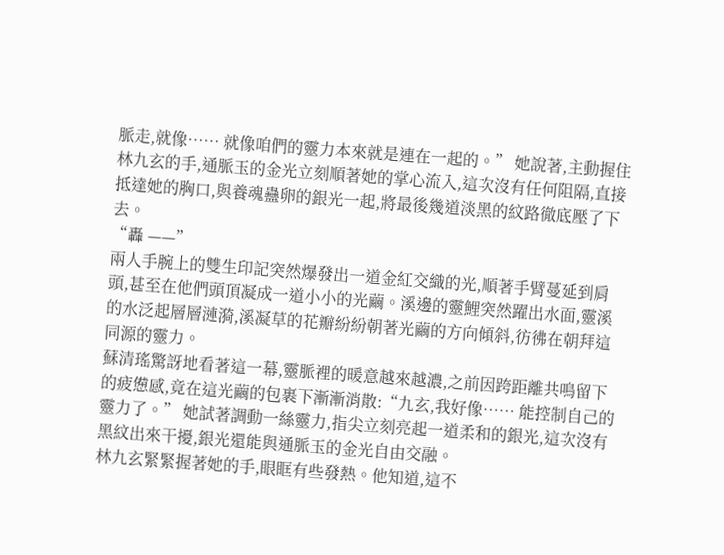脈走,就像…… 就像咱們的靈力本來就是連在一起的。” 她說著,主動握住林九玄的手,通脈玉的金光立刻順著她的掌心流入,這次沒有任何阻隔,直接抵達她的胸口,與養魂蠱卵的銀光一起,將最後幾道淡黑的紋路徹底壓了下去。
“轟 ——”
兩人手腕上的雙生印記突然爆發出一道金紅交織的光,順著手臂蔓延到肩頭,甚至在他們頭頂凝成一道小小的光繭。溪邊的靈鯉突然躍出水面,靈溪的水泛起層層漣漪,溪凝草的花瓣紛紛朝著光繭的方向傾斜,彷彿在朝拜這同源的靈力。
蘇清瑤驚訝地看著這一幕,靈脈裡的暖意越來越濃,之前因跨距離共鳴留下的疲憊感,竟在這光繭的包裹下漸漸消散:“九玄,我好像…… 能控制自己的靈力了。” 她試著調動一絲靈力,指尖立刻亮起一道柔和的銀光,這次沒有黑紋出來干擾,銀光還能與通脈玉的金光自由交融。
林九玄緊緊握著她的手,眼眶有些發熱。他知道,這不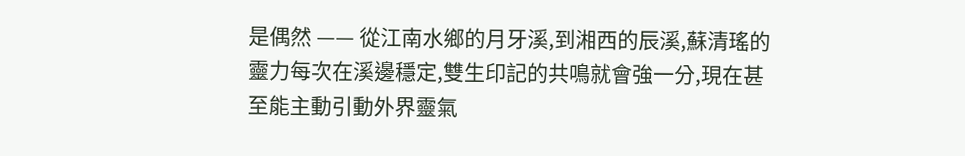是偶然 —— 從江南水鄉的月牙溪,到湘西的辰溪,蘇清瑤的靈力每次在溪邊穩定,雙生印記的共鳴就會強一分,現在甚至能主動引動外界靈氣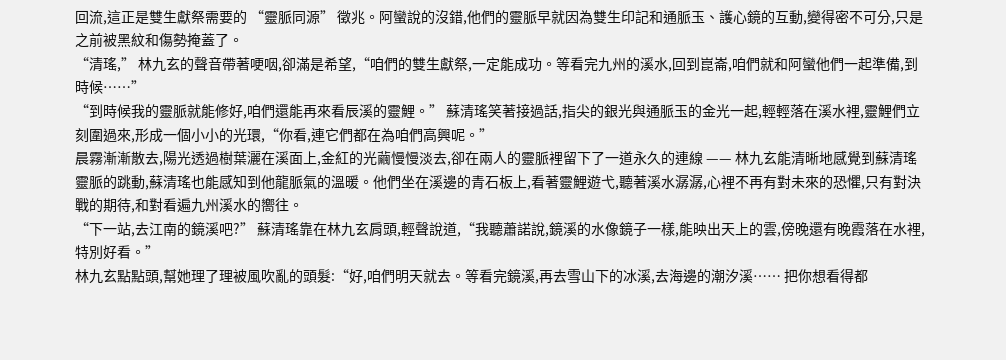回流,這正是雙生獻祭需要的 “靈脈同源” 徵兆。阿蠻說的沒錯,他們的靈脈早就因為雙生印記和通脈玉、護心鏡的互動,變得密不可分,只是之前被黑紋和傷勢掩蓋了。
“清瑤,” 林九玄的聲音帶著哽咽,卻滿是希望,“咱們的雙生獻祭,一定能成功。等看完九州的溪水,回到崑崙,咱們就和阿蠻他們一起準備,到時候……”
“到時候我的靈脈就能修好,咱們還能再來看辰溪的靈鯉。” 蘇清瑤笑著接過話,指尖的銀光與通脈玉的金光一起,輕輕落在溪水裡,靈鯉們立刻圍過來,形成一個小小的光環,“你看,連它們都在為咱們高興呢。”
晨霧漸漸散去,陽光透過樹葉灑在溪面上,金紅的光繭慢慢淡去,卻在兩人的靈脈裡留下了一道永久的連線 —— 林九玄能清晰地感覺到蘇清瑤靈脈的跳動,蘇清瑤也能感知到他龍脈氣的溫暖。他們坐在溪邊的青石板上,看著靈鯉遊弋,聽著溪水潺潺,心裡不再有對未來的恐懼,只有對決戰的期待,和對看遍九州溪水的嚮往。
“下一站,去江南的鏡溪吧?” 蘇清瑤靠在林九玄肩頭,輕聲說道,“我聽蕭諾說,鏡溪的水像鏡子一樣,能映出天上的雲,傍晚還有晚霞落在水裡,特別好看。”
林九玄點點頭,幫她理了理被風吹亂的頭髮:“好,咱們明天就去。等看完鏡溪,再去雪山下的冰溪,去海邊的潮汐溪…… 把你想看得都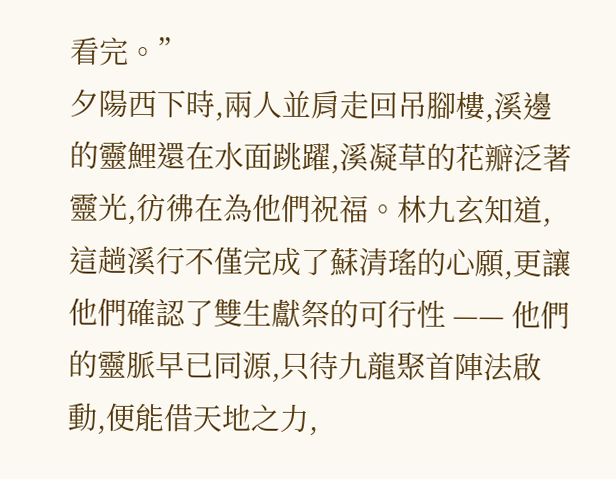看完。”
夕陽西下時,兩人並肩走回吊腳樓,溪邊的靈鯉還在水面跳躍,溪凝草的花瓣泛著靈光,彷彿在為他們祝福。林九玄知道,這趟溪行不僅完成了蘇清瑤的心願,更讓他們確認了雙生獻祭的可行性 —— 他們的靈脈早已同源,只待九龍聚首陣法啟動,便能借天地之力,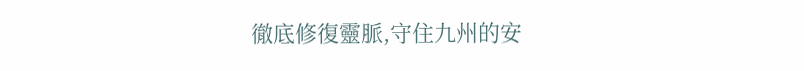徹底修復靈脈,守住九州的安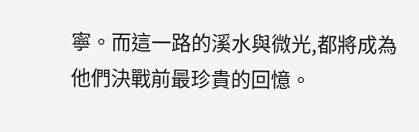寧。而這一路的溪水與微光,都將成為他們決戰前最珍貴的回憶。